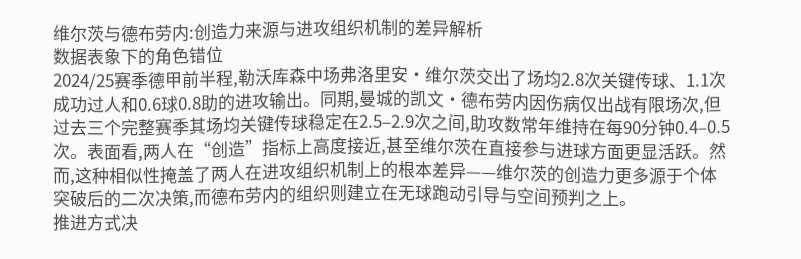维尔茨与德布劳内:创造力来源与进攻组织机制的差异解析
数据表象下的角色错位
2024/25赛季德甲前半程,勒沃库森中场弗洛里安·维尔茨交出了场均2.8次关键传球、1.1次成功过人和0.6球0.8助的进攻输出。同期,曼城的凯文·德布劳内因伤病仅出战有限场次,但过去三个完整赛季其场均关键传球稳定在2.5–2.9次之间,助攻数常年维持在每90分钟0.4–0.5次。表面看,两人在“创造”指标上高度接近,甚至维尔茨在直接参与进球方面更显活跃。然而,这种相似性掩盖了两人在进攻组织机制上的根本差异——维尔茨的创造力更多源于个体突破后的二次决策,而德布劳内的组织则建立在无球跑动引导与空间预判之上。
推进方式决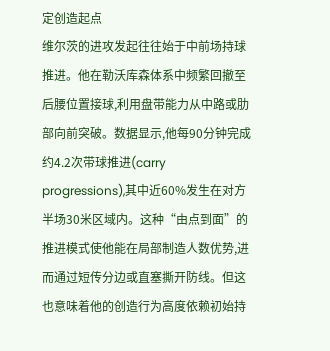定创造起点
维尔茨的进攻发起往往始于中前场持球推进。他在勒沃库森体系中频繁回撤至后腰位置接球,利用盘带能力从中路或肋部向前突破。数据显示,他每90分钟完成约4.2次带球推进(carry progressions),其中近60%发生在对方半场30米区域内。这种“由点到面”的推进模式使他能在局部制造人数优势,进而通过短传分边或直塞撕开防线。但这也意味着他的创造行为高度依赖初始持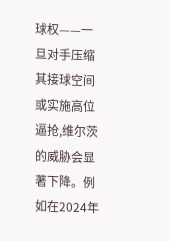球权——一旦对手压缩其接球空间或实施高位逼抢,维尔茨的威胁会显著下降。例如在2024年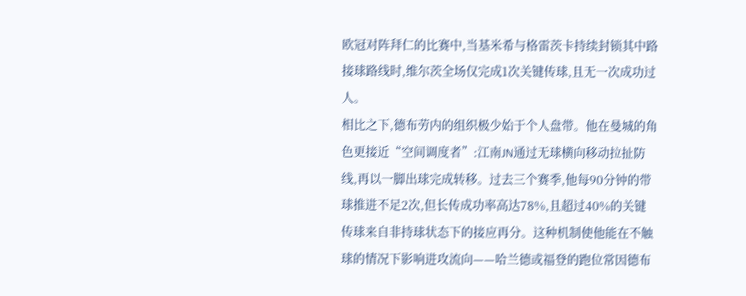欧冠对阵拜仁的比赛中,当基米希与格雷茨卡持续封锁其中路接球路线时,维尔茨全场仅完成1次关键传球,且无一次成功过人。
相比之下,德布劳内的组织极少始于个人盘带。他在曼城的角色更接近“空间调度者”:江南JN通过无球横向移动拉扯防线,再以一脚出球完成转移。过去三个赛季,他每90分钟的带球推进不足2次,但长传成功率高达78%,且超过40%的关键传球来自非持球状态下的接应再分。这种机制使他能在不触球的情况下影响进攻流向——哈兰德或福登的跑位常因德布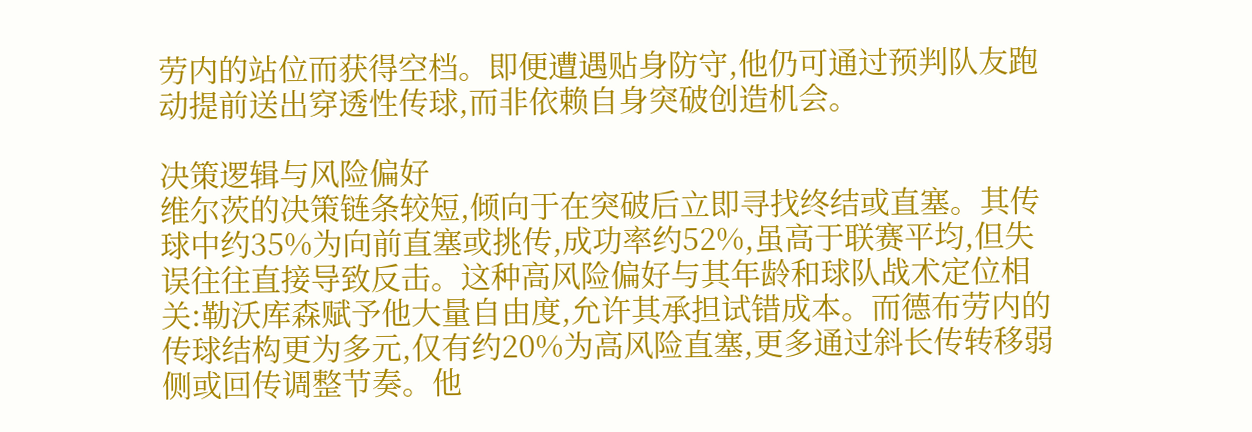劳内的站位而获得空档。即便遭遇贴身防守,他仍可通过预判队友跑动提前送出穿透性传球,而非依赖自身突破创造机会。

决策逻辑与风险偏好
维尔茨的决策链条较短,倾向于在突破后立即寻找终结或直塞。其传球中约35%为向前直塞或挑传,成功率约52%,虽高于联赛平均,但失误往往直接导致反击。这种高风险偏好与其年龄和球队战术定位相关:勒沃库森赋予他大量自由度,允许其承担试错成本。而德布劳内的传球结构更为多元,仅有约20%为高风险直塞,更多通过斜长传转移弱侧或回传调整节奏。他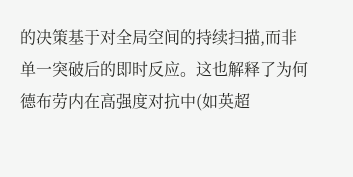的决策基于对全局空间的持续扫描,而非单一突破后的即时反应。这也解释了为何德布劳内在高强度对抗中(如英超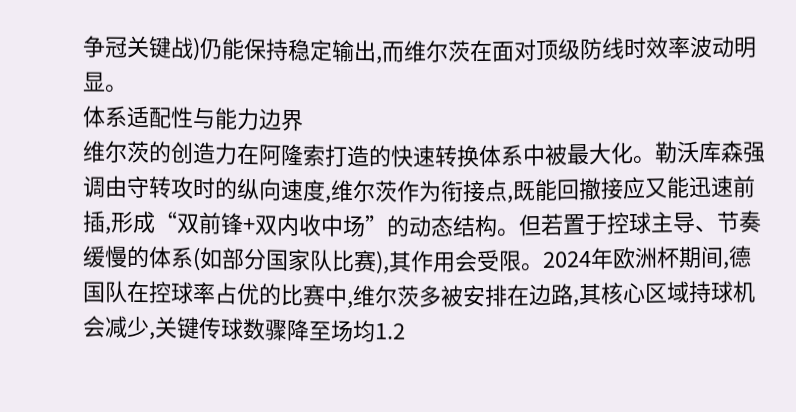争冠关键战)仍能保持稳定输出,而维尔茨在面对顶级防线时效率波动明显。
体系适配性与能力边界
维尔茨的创造力在阿隆索打造的快速转换体系中被最大化。勒沃库森强调由守转攻时的纵向速度,维尔茨作为衔接点,既能回撤接应又能迅速前插,形成“双前锋+双内收中场”的动态结构。但若置于控球主导、节奏缓慢的体系(如部分国家队比赛),其作用会受限。2024年欧洲杯期间,德国队在控球率占优的比赛中,维尔茨多被安排在边路,其核心区域持球机会减少,关键传球数骤降至场均1.2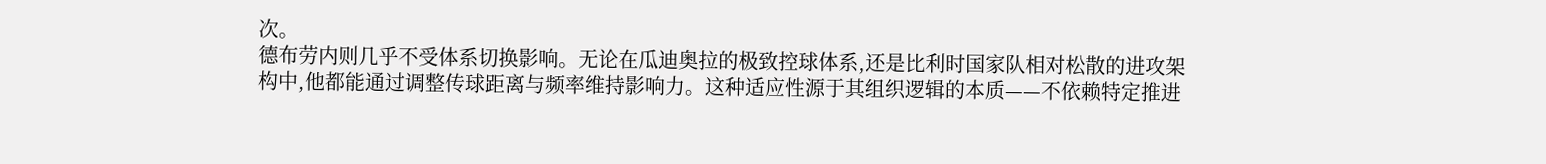次。
德布劳内则几乎不受体系切换影响。无论在瓜迪奥拉的极致控球体系,还是比利时国家队相对松散的进攻架构中,他都能通过调整传球距离与频率维持影响力。这种适应性源于其组织逻辑的本质——不依赖特定推进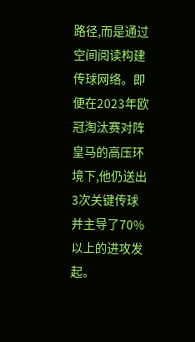路径,而是通过空间阅读构建传球网络。即便在2023年欧冠淘汰赛对阵皇马的高压环境下,他仍送出3次关键传球并主导了70%以上的进攻发起。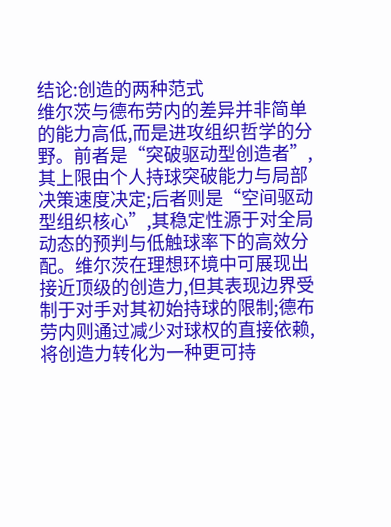结论:创造的两种范式
维尔茨与德布劳内的差异并非简单的能力高低,而是进攻组织哲学的分野。前者是“突破驱动型创造者”,其上限由个人持球突破能力与局部决策速度决定;后者则是“空间驱动型组织核心”,其稳定性源于对全局动态的预判与低触球率下的高效分配。维尔茨在理想环境中可展现出接近顶级的创造力,但其表现边界受制于对手对其初始持球的限制;德布劳内则通过减少对球权的直接依赖,将创造力转化为一种更可持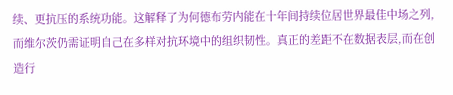续、更抗压的系统功能。这解释了为何德布劳内能在十年间持续位居世界最佳中场之列,而维尔茨仍需证明自己在多样对抗环境中的组织韧性。真正的差距不在数据表层,而在创造行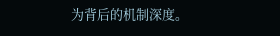为背后的机制深度。